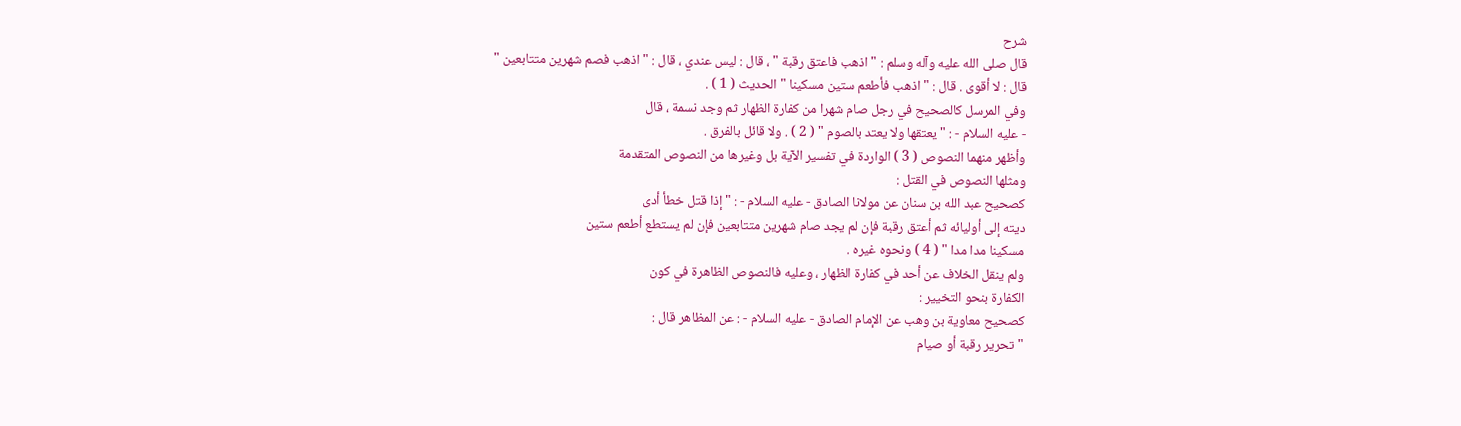شرح
قال صلى الله عليه وآله وسلم : " اذهب فاعتق رقبة " ، قال : ليس عندي ، قال : " اذهب فصم شهرين متتابعين "
قال : لا أقوى . قال : " اذهب فأطعم ستين مسكينا " الحديث ( 1 ) .
وفي المرسل كالصحيح في رجل صام شهرا من كفارة الظهار ثم وجد نسمة ، قال
- عليه السلام - : " يعتقها ولا يعتد بالصوم " ( 2 ) . ولا قائل بالفرق .
وأظهر منهما النصوص ( 3 ) الواردة في تفسير الآية بل وغيرها من النصوص المتقدمة
ومثلها النصوص في القتل :
كصحيح عبد الله بن سنان عن مولانا الصادق - عليه السلام - : " إذا قتل خطأ أدى
ديته إلى أوليائه ثم أعتق رقبة فإن لم يجد صام شهرين متتابعين فإن لم يستطع أطعم ستين
مسكينا مدا مدا " ( 4 ) ونحوه غيره .
ولم ينقل الخلاف عن أحد في كفارة الظهار ، وعليه فالنصوص الظاهرة في كون
الكفارة بنحو التخيير :
كصحيح معاوية بن وهب عن الإمام الصادق - عليه السلام - : عن المظاهر قال :
" تحرير رقبة أو صيام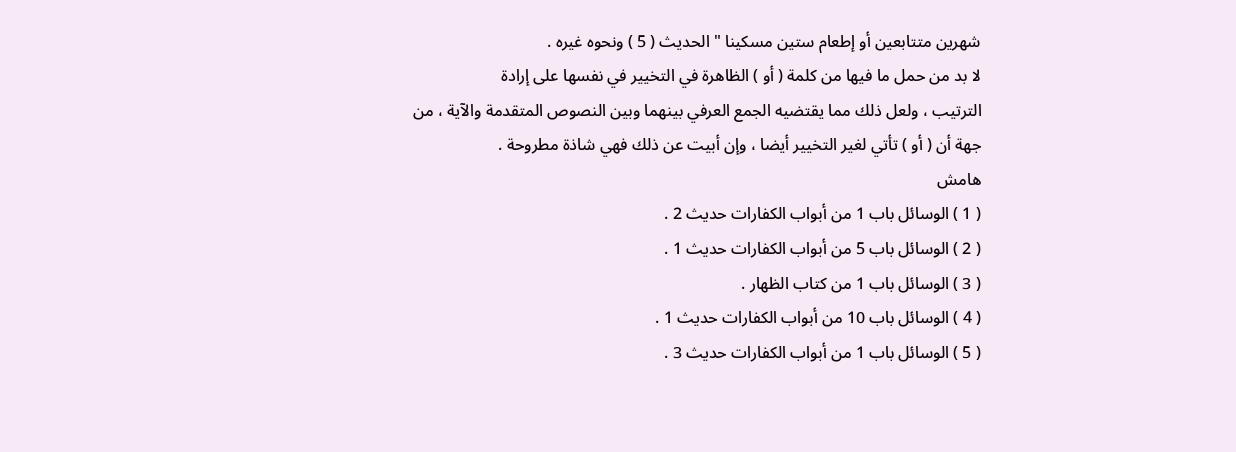شهرين متتابعين أو إطعام ستين مسكينا " الحديث ( 5 ) ونحوه غيره .
لا بد من حمل ما فيها من كلمة ( أو ) الظاهرة في التخيير في نفسها على إرادة
الترتيب ، ولعل ذلك مما يقتضيه الجمع العرفي بينهما وبين النصوص المتقدمة والآية ، من
جهة أن ( أو ) تأتي لغير التخيير أيضا ، وإن أبيت عن ذلك فهي شاذة مطروحة .
هامش
( 1 ) الوسائل باب 1 من أبواب الكفارات حديث 2 .
( 2 ) الوسائل باب 5 من أبواب الكفارات حديث 1 .
( 3 ) الوسائل باب 1 من كتاب الظهار .
( 4 ) الوسائل باب 10 من أبواب الكفارات حديث 1 .
( 5 ) الوسائل باب 1 من أبواب الكفارات حديث 3 .